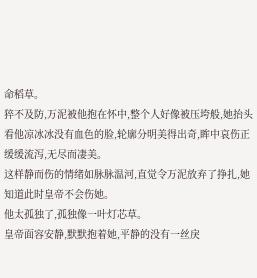命稻草。
猝不及防,万泥被他抱在怀中,整个人好像被压垮般,她抬头看他凉冰冰没有血色的脸,轮廓分明美得出奇,眸中哀伤正缓缓流泻,无尽而凄美。
这样静而伤的情绪如脉脉温河,直觉令万泥放弃了挣扎,她知道此时皇帝不会伤她。
他太孤独了,孤独像一叶灯芯草。
皇帝面容安静,默默抱着她,平静的没有一丝戾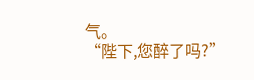气。
“陛下,您醉了吗?”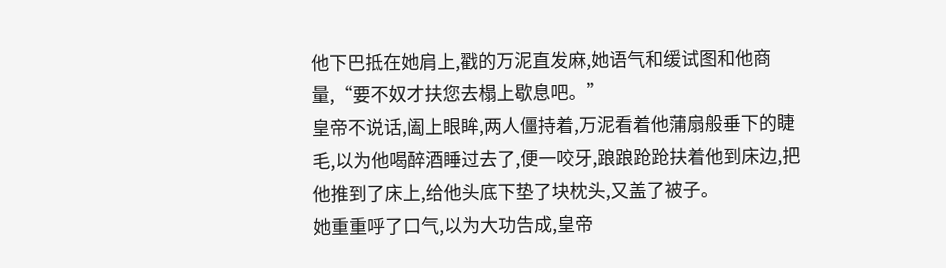他下巴抵在她肩上,戳的万泥直发麻,她语气和缓试图和他商量,“要不奴才扶您去榻上歇息吧。”
皇帝不说话,阖上眼眸,两人僵持着,万泥看着他蒲扇般垂下的睫毛,以为他喝醉酒睡过去了,便一咬牙,踉踉跄跄扶着他到床边,把他推到了床上,给他头底下垫了块枕头,又盖了被子。
她重重呼了口气,以为大功告成,皇帝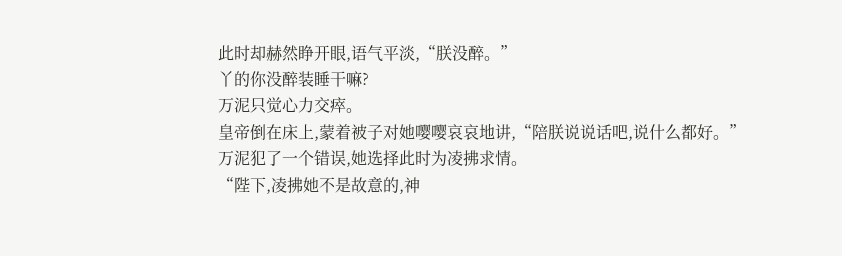此时却赫然睁开眼,语气平淡,“朕没醉。”
丫的你没醉装睡干嘛?
万泥只觉心力交瘁。
皇帝倒在床上,蒙着被子对她嘤嘤哀哀地讲,“陪朕说说话吧,说什么都好。”
万泥犯了一个错误,她选择此时为凌拂求情。
“陛下,凌拂她不是故意的,神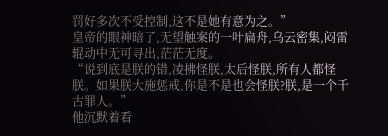罚好多次不受控制,这不是她有意为之。”
皇帝的眼神暗了,无望触案的一叶扁舟,乌云密集,闷雷辊动中无可寻出,茫茫无度。
“说到底是朕的错,凌拂怪朕,太后怪朕,所有人都怪朕。如果朕大施惩戒,你是不是也会怪朕?朕,是一个千古罪人。”
他沉默着看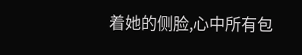着她的侧脸,心中所有包